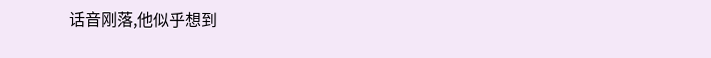话音刚落,他似乎想到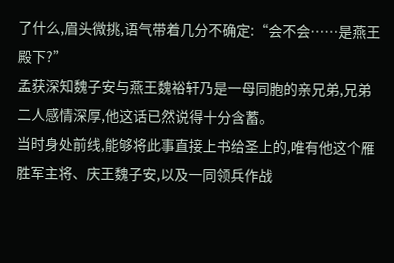了什么,眉头微挑,语气带着几分不确定:“会不会……是燕王殿下?”
孟获深知魏子安与燕王魏裕轩乃是一母同胞的亲兄弟,兄弟二人感情深厚,他这话已然说得十分含蓄。
当时身处前线,能够将此事直接上书给圣上的,唯有他这个雁胜军主将、庆王魏子安,以及一同领兵作战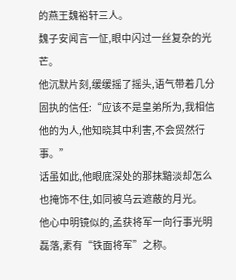的燕王魏裕轩三人。
魏子安闻言一怔,眼中闪过一丝复杂的光芒。
他沉默片刻,缓缓摇了摇头,语气带着几分固执的信任:“应该不是皇弟所为,我相信他的为人,他知晓其中利害,不会贸然行事。”
话虽如此,他眼底深处的那抹黯淡却怎么也掩饰不住,如同被乌云遮蔽的月光。
他心中明镜似的,孟获将军一向行事光明磊落,素有“铁面将军”之称。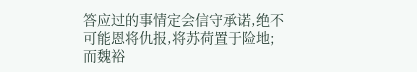答应过的事情定会信守承诺,绝不可能恩将仇报,将苏荷置于险地;
而魏裕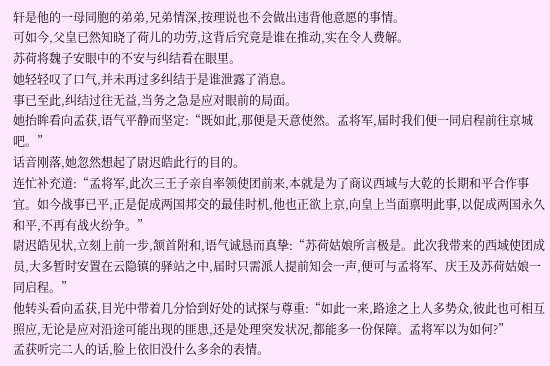轩是他的一母同胞的弟弟,兄弟情深,按理说也不会做出违背他意愿的事情。
可如今,父皇已然知晓了荷儿的功劳,这背后究竟是谁在推动,实在令人费解。
苏荷将魏子安眼中的不安与纠结看在眼里。
她轻轻叹了口气,并未再过多纠结于是谁泄露了消息。
事已至此,纠结过往无益,当务之急是应对眼前的局面。
她抬眸看向孟获,语气平静而坚定:“既如此,那便是天意使然。孟将军,届时我们便一同启程前往京城吧。”
话音刚落,她忽然想起了尉迟皓此行的目的。
连忙补充道:“孟将军,此次三王子亲自率领使团前来,本就是为了商议西域与大乾的长期和平合作事宜。如今战事已平,正是促成两国邦交的最佳时机,他也正欲上京,向皇上当面禀明此事,以促成两国永久和平,不再有战火纷争。”
尉迟皓见状,立刻上前一步,颔首附和,语气诚恳而真挚:“苏荷姑娘所言极是。此次我带来的西域使团成员,大多暂时安置在云隐镇的驿站之中,届时只需派人提前知会一声,便可与孟将军、庆王及苏荷姑娘一同启程。”
他转头看向孟获,目光中带着几分恰到好处的试探与尊重:“如此一来,路途之上人多势众,彼此也可相互照应,无论是应对沿途可能出现的匪患,还是处理突发状况,都能多一份保障。孟将军以为如何?”
孟获听完二人的话,脸上依旧没什么多余的表情。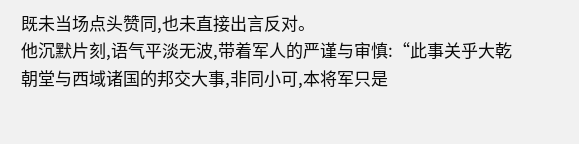既未当场点头赞同,也未直接出言反对。
他沉默片刻,语气平淡无波,带着军人的严谨与审慎:“此事关乎大乾朝堂与西域诸国的邦交大事,非同小可,本将军只是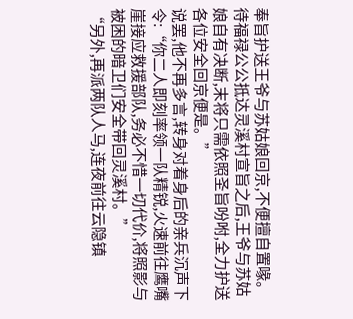奉旨护送王爷与苏姑娘回京,不便擅自置喙。待福禄公公抵达灵溪村宣旨之后,王爷与苏姑娘自有决断,末将只需依照圣旨吩咐,全力护送各位安全回京便是。”
说罢,他不再多言,转身对着身后的亲兵沉声下令:“你二人即刻率领一队精锐,火速前往鹰嘴崖接应救援部队,务必不惜一切代价,将照影与被困的暗卫们安全带回灵溪村。”
“另外,再派两队人马,连夜前往云隐镇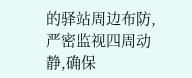的驿站周边布防,严密监视四周动静,确保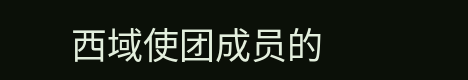西域使团成员的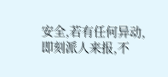安全,若有任何异动,即刻派人来报,不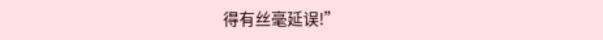得有丝毫延误!”